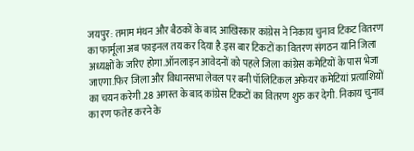जयपुर: तमाम मंथन और बैठकों के बाद आखिरकार कांग्रेस ने निकाय चुनाव टिकट वितरण का फार्मूला अब फाइनल तय कर दिया है.इस बार टिकटों का वितरण संगठन यानि जिला अध्यक्षों के जरिए होगा.ऑनलाइन आवेदनों को पहले जिला कांग्रेस कमेटियों के पास भेजा जाएगा.फिर जिला और विधानसभा लेवल पर बनी पॉलिटिकल अफेयर कमेटियां प्रत्याशियों का चयन करेगी.28 अगस्त के बाद कांग्रेस टिकटों का वितरण शुरु कर देगी. निकाय चुनाव का रण फतेह करने के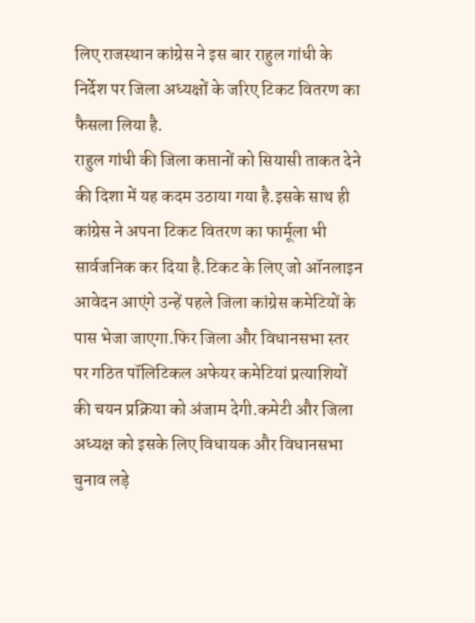लिए राजस्थान कांग्रेस ने इस बार राहुल गांधी के निर्देश पर जिला अध्यक्षों के जरिए टिकट वितरण का फैसला लिया है.
राहुल गांधी की जिला कप्तानों को सियासी ताकत देने की दिशा में यह कदम उठाया गया है.इसके साथ ही कांग्रेस ने अपना टिकट वितरण का फार्मूला भी सार्वजनिक कर दिया है.टिकट के लिए जो ऑनलाइन आवेदन आएंगे उन्हें पहले जिला कांग्रेस कमेटियों के पास भेजा जाएगा.फिर जिला और विधानसभा स्तर पर गठित पॉलिटिकल अफेयर कमेटियां प्रत्याशियों की चयन प्रक्रिया को अंजाम देगी.कमेटी और जिला अध्यक्ष को इसके लिए विधायक और विधानसभा चुनाव लड़े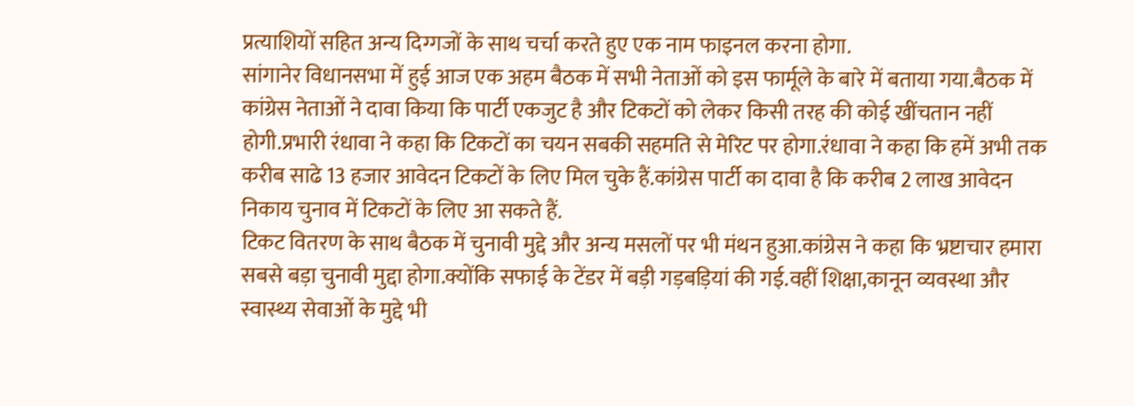प्रत्याशियों सहित अन्य दिग्गजों के साथ चर्चा करते हुए एक नाम फाइनल करना होगा.
सांगानेर विधानसभा में हुई आज एक अहम बैठक में सभी नेताओं को इस फार्मूले के बारे में बताया गया.बैठक में कांग्रेस नेताओं ने दावा किया कि पार्टी एकजुट है और टिकटों को लेकर किसी तरह की कोई खींचतान नहीं होगी.प्रभारी रंधावा ने कहा कि टिकटों का चयन सबकी सहमति से मेरिट पर होगा.रंधावा ने कहा कि हमें अभी तक करीब साढे 13 हजार आवेदन टिकटों के लिए मिल चुके हैं.कांग्रेस पार्टी का दावा है कि करीब 2 लाख आवेदन निकाय चुनाव में टिकटों के लिए आ सकते हैं.
टिकट वितरण के साथ बैठक में चुनावी मुद्दे और अन्य मसलों पर भी मंथन हुआ.कांग्रेस ने कहा कि भ्रष्टाचार हमारा सबसे बड़ा चुनावी मुद्दा होगा.क्योंकि सफाई के टेंडर में बड़ी गड़बड़ियां की गई.वहीं शिक्षा,कानून व्यवस्था और स्वास्थ्य सेवाओं के मुद्दे भी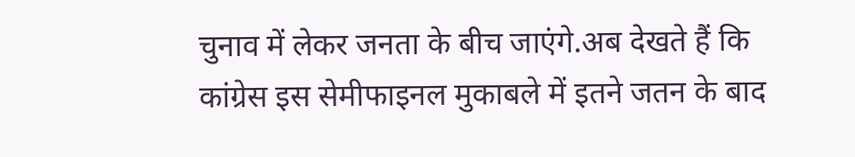चुनाव में लेकर जनता के बीच जाएंगे.अब देखते हैं कि कांग्रेस इस सेमीफाइनल मुकाबले में इतने जतन के बाद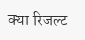क्या रिजल्ट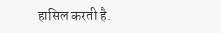हासिल करती है.